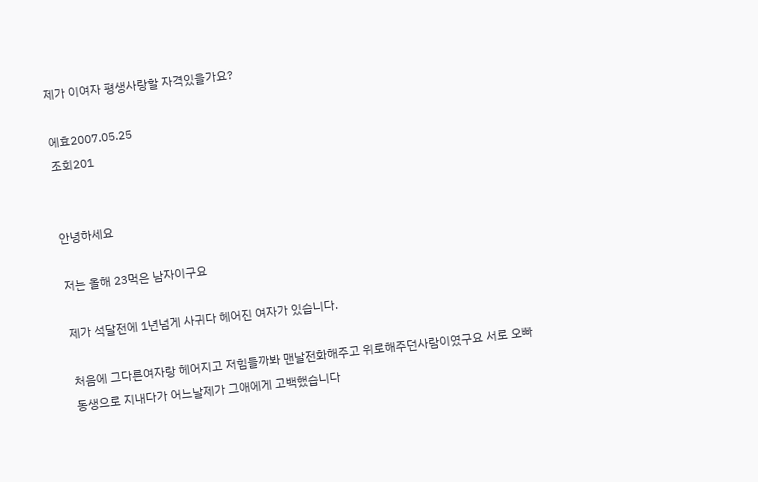제가 이여자 평생사랑할 자격있을가요?

에효2007.05.25
조회201


안녕하세요

저는 올해 23먹은 남자이구요

제가 석달전에 1년넘게 사귀다 헤어진 여자가 있습니다.

처음에 그다른여자랑 헤어지고 저힘들까봐 맨날전화해주고 위로해주던사람이였구요 서로 오빠동생으로 지내다가 어느날제가 그애에게 고백했습니다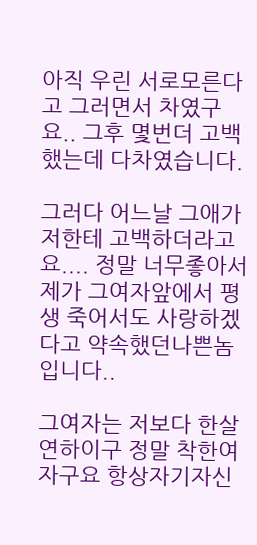아직 우린 서로모른다고 그러면서 차였구요.. 그후 몇번더 고백했는데 다차였습니다.

그러다 어느날 그애가 저한테 고백하더라고요.... 정말 너무좋아서 제가 그여자앞에서 평생 죽어서도 사랑하겠다고 약속했던나쁜놈입니다..

그여자는 저보다 한살연하이구 정말 착한여자구요 항상자기자신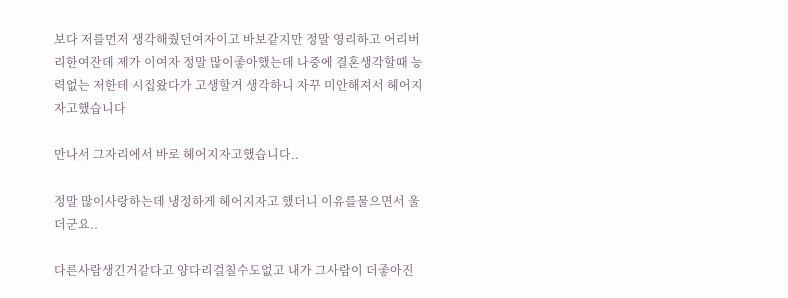보다 저를먼저 생각해줬던여자이고 바보같지만 정말 영리하고 어리버리한여잔데 제가 이여자 정말 많이좋아했는데 나중에 결혼생각할때 능력없는 저한테 시집왔다가 고생할거 생각하니 자꾸 미안해져서 헤어지자고했습니다

만나서 그자리에서 바로 헤어지자고했습니다..

정말 많이사랑하는데 냉정하게 헤어지자고 했더니 이유를물으면서 울더군요..

다른사람생긴거같다고 양다리걸칠수도없고 내가 그사람이 더좋아진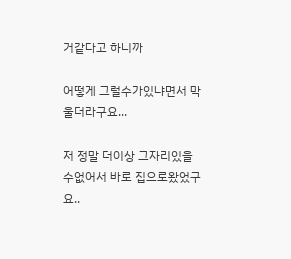거같다고 하니까

어떻게 그럴수가있냐면서 막울더라구요...

저 정말 더이상 그자리있을수없어서 바로 집으로왔었구요..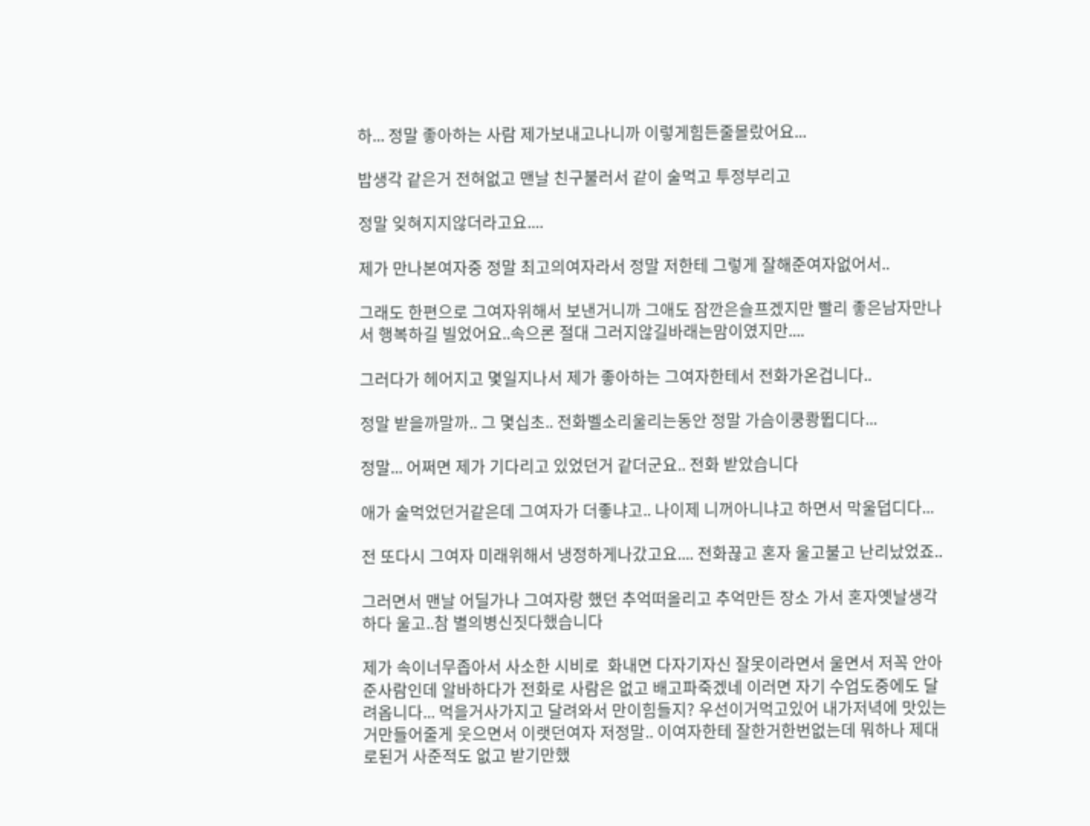하... 정말 좋아하는 사람 제가보내고나니까 이렇게힘든줄몰랐어요...

밥생각 같은거 전혀없고 맨날 친구불러서 같이 술먹고 투정부리고

정말 잊혀지지않더라고요....

제가 만나본여자중 정말 최고의여자라서 정말 저한테 그렇게 잘해준여자없어서..

그래도 한편으로 그여자위해서 보낸거니까 그애도 잠깐은슬프겠지만 빨리 좋은남자만나서 행복하길 빌었어요..속으론 절대 그러지않길바래는맘이였지만....

그러다가 헤어지고 몇일지나서 제가 좋아하는 그여자한테서 전화가온겁니다..

정말 받을까말까.. 그 몇십초.. 전화벨소리울리는동안 정말 가슴이쿵쾅뜁디다...

정말... 어쩌면 제가 기다리고 있었던거 같더군요.. 전화 받았습니다

애가 술먹었던거같은데 그여자가 더좋냐고.. 나이제 니꺼아니냐고 하면서 막울덥디다...

전 또다시 그여자 미래위해서 냉정하게나갔고요.... 전화끊고 혼자 울고불고 난리났었죠..

그러면서 맨날 어딜가나 그여자랑 했던 추억떠올리고 추억만든 장소 가서 혼자옛날생각하다 울고..참 별의병신짓다했습니다

제가 속이너무좁아서 사소한 시비로  화내면 다자기자신 잘못이라면서 울면서 저꼭 안아준사람인데 알바하다가 전화로 사람은 없고 배고파죽겠네 이러면 자기 수업도중에도 달려옵니다... 먹을거사가지고 달려와서 만이힘들지? 우선이거먹고있어 내가저녁에 맛있는거만들어줄게 웃으면서 이랫던여자 저정말.. 이여자한테 잘한거한번없는데 뭐하나 제대로된거 사준적도 없고 받기만했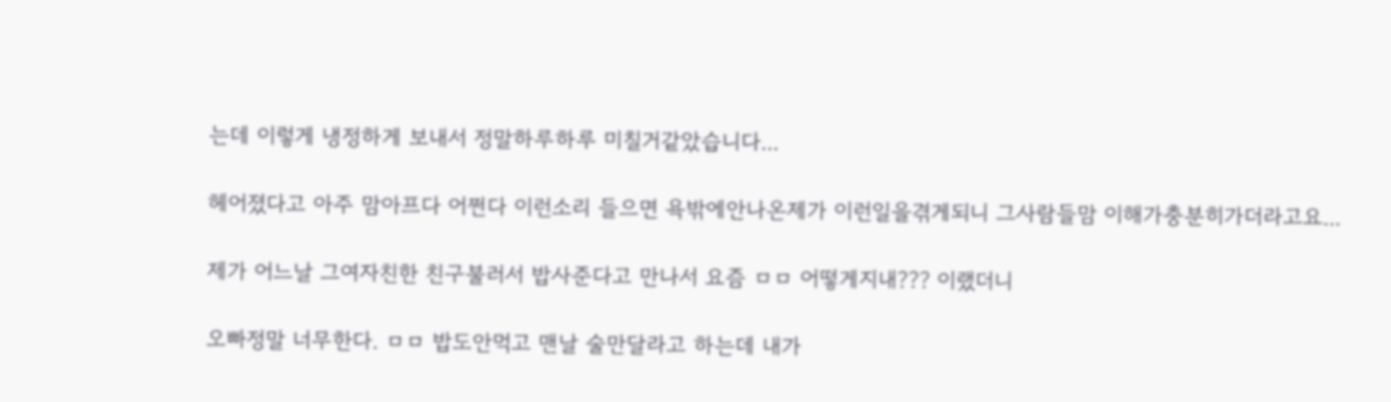는데 이렇게 냉정하게 보내서 정말하루하루 미칠거같았습니다...

헤어졌다고 아주 맘아프다 어쩐다 이런소리 들으면 욕밖에안나온제가 이런일을겪게되니 그사람들맘 이해가충분히가더라고요...

제가 어느날 그여자친한 친구불러서 밥사준다고 만나서 요즘 ㅁㅁ 어떻게지내??? 이랬더니

오빠정말 너무한다. ㅁㅁ 밥도안먹고 맨날 술만달라고 하는데 내가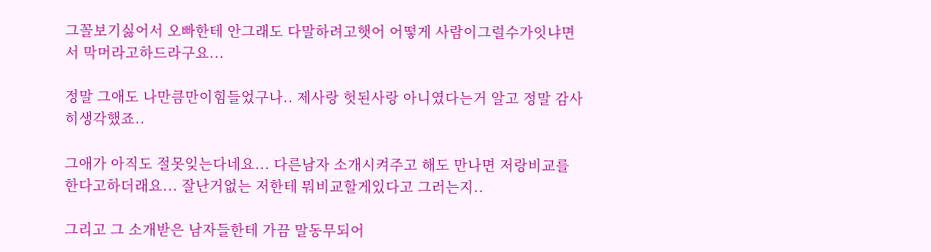그꼴보기싫어서 오빠한테 안그래도 다말하려고햇어 어떻게 사람이그럴수가잇냐면서 막머라고하드라구요...

정말 그애도 나만큼만이힘들었구나.. 제사랑 헛된사랑 아니였다는거 알고 정말 감사히생각했죠..

그애가 아직도 절못잊는다네요... 다른남자 소개시켜주고 해도 만나면 저랑비교를한다고하더래요... 잘난거없는 저한테 뭐비교할게있다고 그러는지..

그리고 그 소개받은 남자들한테 가끔 말동무되어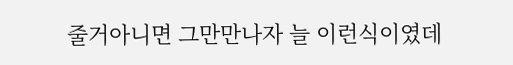줄거아니면 그만만나자 늘 이런식이였데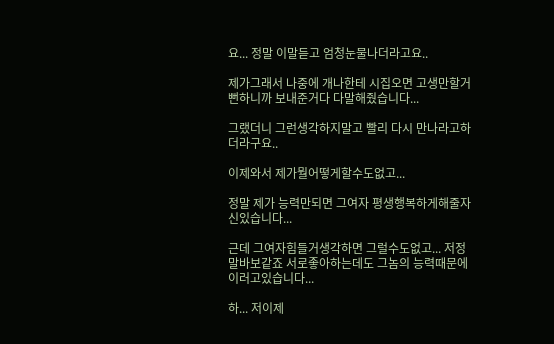요... 정말 이말듣고 엄청눈물나더라고요..

제가그래서 나중에 개나한테 시집오면 고생만할거뻔하니까 보내준거다 다말해줬습니다...

그랬더니 그런생각하지말고 빨리 다시 만나라고하더라구요..

이제와서 제가뭘어떻게할수도없고...

정말 제가 능력만되면 그여자 평생행복하게해줄자신있습니다...

근데 그여자힘들거생각하면 그럴수도없고... 저정말바보같죠 서로좋아하는데도 그놈의 능력때문에 이러고있습니다...

하... 저이제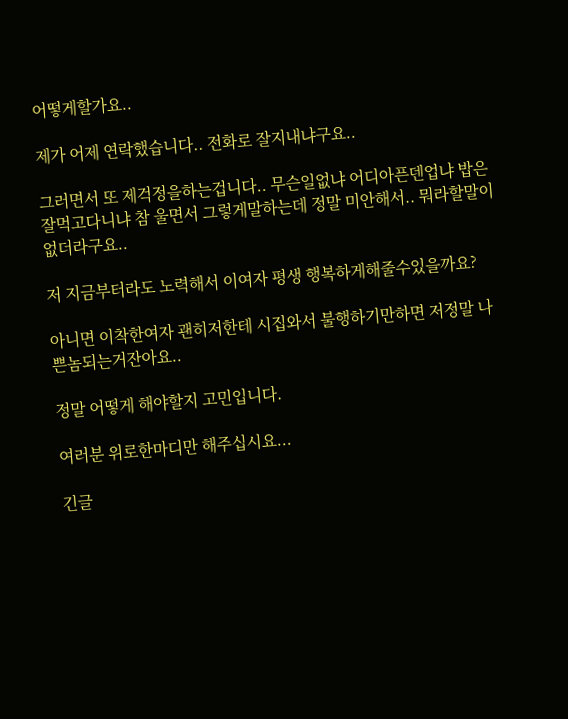어떻게할가요..

제가 어제 연락했습니다.. 전화로 잘지내냐구요..

그러면서 또 제걱정을하는겁니다.. 무슨일없냐 어디아픈덴업냐 밥은잘먹고다니냐 참 울면서 그렇게말하는데 정말 미안해서.. 뭐라할말이없더라구요..

저 지금부터라도 노력해서 이여자 평생 행복하게해줄수있을까요?

아니면 이착한여자 괜히저한테 시집와서 불행하기만하면 저정말 나쁜놈되는거잔아요..

정말 어떻게 해야할지 고민입니다.

여러분 위로한마디만 해주십시요...

긴글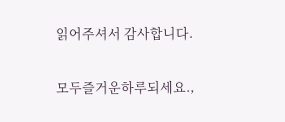읽어주셔서 감사합니다.

모두즐거운하루되세요.,